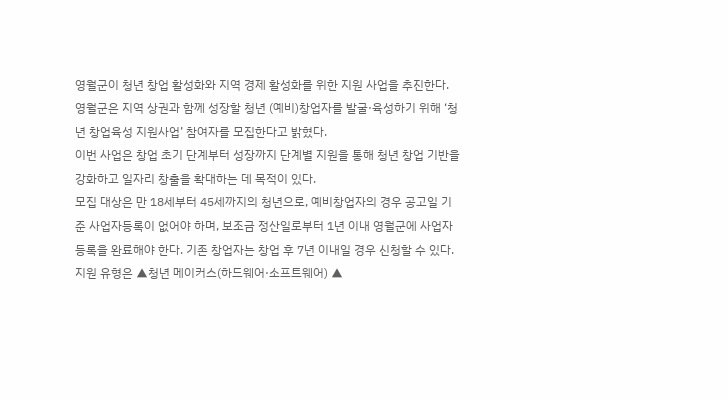영월군이 청년 창업 활성화와 지역 경제 활성화를 위한 지원 사업을 추진한다.
영월군은 지역 상권과 함께 성장할 청년 (예비)창업자를 발굴·육성하기 위해 ‘청년 창업육성 지원사업’ 참여자를 모집한다고 밝혔다.
이번 사업은 창업 초기 단계부터 성장까지 단계별 지원을 통해 청년 창업 기반을 강화하고 일자리 창출을 확대하는 데 목적이 있다.
모집 대상은 만 18세부터 45세까지의 청년으로, 예비창업자의 경우 공고일 기준 사업자등록이 없어야 하며, 보조금 정산일로부터 1년 이내 영월군에 사업자등록을 완료해야 한다. 기존 창업자는 창업 후 7년 이내일 경우 신청할 수 있다.
지원 유형은 ▲청년 메이커스(하드웨어·소프트웨어) ▲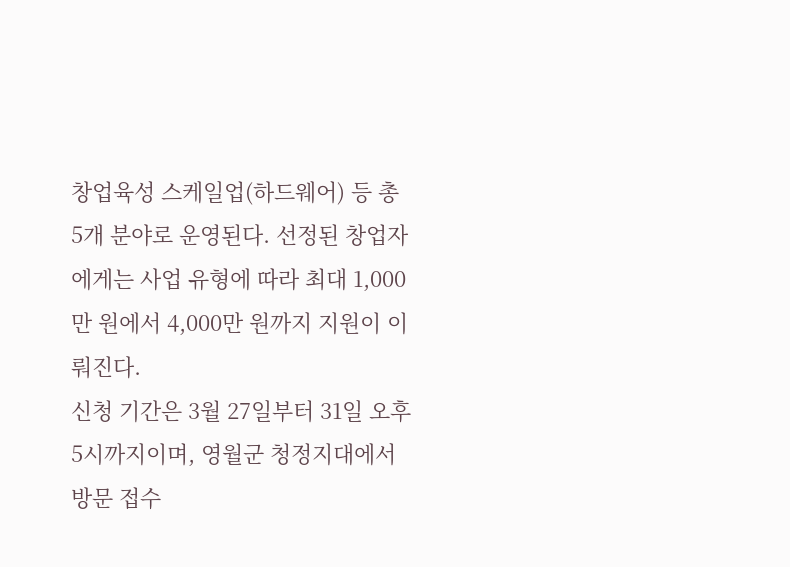창업육성 스케일업(하드웨어) 등 총 5개 분야로 운영된다. 선정된 창업자에게는 사업 유형에 따라 최대 1,000만 원에서 4,000만 원까지 지원이 이뤄진다.
신청 기간은 3월 27일부터 31일 오후 5시까지이며, 영월군 청정지대에서 방문 접수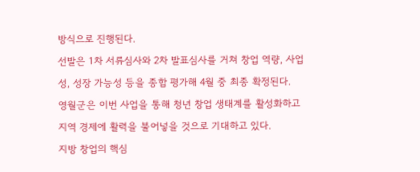방식으로 진행된다.
선발은 1차 서류심사와 2차 발표심사를 거쳐 창업 역량, 사업성, 성장 가능성 등을 종합 평가해 4월 중 최종 확정된다.
영월군은 이번 사업을 통해 청년 창업 생태계를 활성화하고 지역 경제에 활력을 불어넣을 것으로 기대하고 있다.
지방 창업의 핵심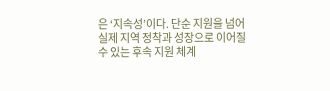은 ‘지속성’이다. 단순 지원을 넘어 실제 지역 정착과 성장으로 이어질 수 있는 후속 지원 체계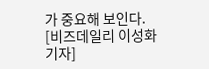가 중요해 보인다.
[비즈데일리 이성화 기자]